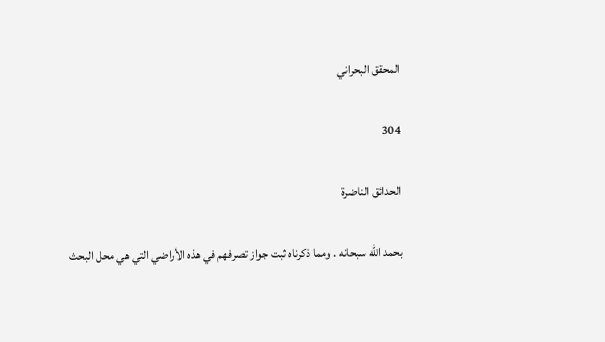المحقق البحراني

304

الحدائق الناضرة

بحمد الله سبحانه . ومما ذكرناه ثبت جواز تصرفهم في هذه الأراضي التي هي محل البحث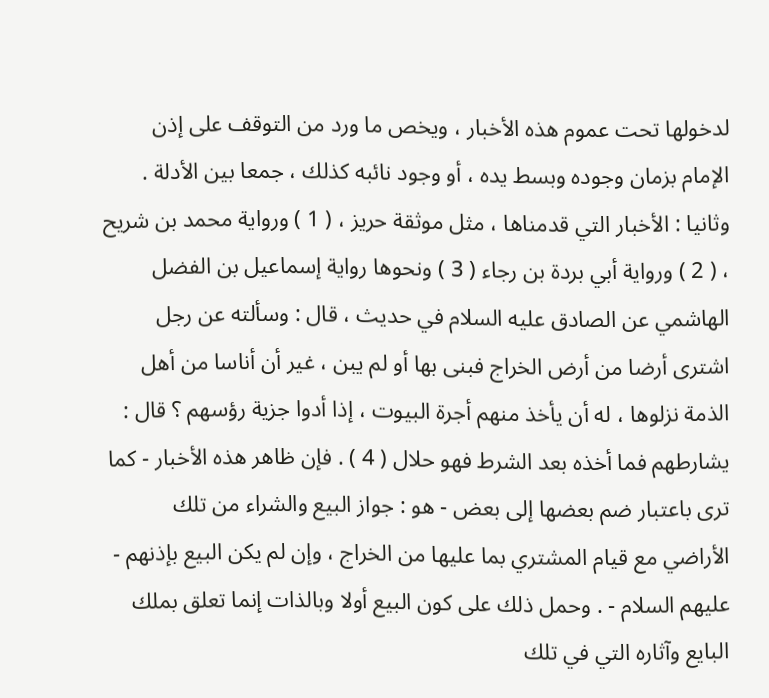لدخولها تحت عموم هذه الأخبار ، ويخص ما ورد من التوقف على إذن الإمام بزمان وجوده وبسط يده ، أو وجود نائبه كذلك ، جمعا بين الأدلة . وثانيا : الأخبار التي قدمناها ، مثل موثقة حريز ، ( 1 ) ورواية محمد بن شريح ، ( 2 ) ورواية أبي بردة بن رجاء ( 3 ) ونحوها رواية إسماعيل بن الفضل الهاشمي عن الصادق عليه السلام في حديث ، قال : وسألته عن رجل اشترى أرضا من أرض الخراج فبنى بها أو لم يبن ، غير أن أناسا من أهل الذمة نزلوها ، له أن يأخذ منهم أجرة البيوت ، إذا أدوا جزية رؤسهم ؟ قال : يشارطهم فما أخذه بعد الشرط فهو حلال ( 4 ) . فإن ظاهر هذه الأخبار - كما ترى باعتبار ضم بعضها إلى بعض - هو : جواز البيع والشراء من تلك الأراضي مع قيام المشتري بما عليها من الخراج ، وإن لم يكن البيع بإذنهم - عليهم السلام - . وحمل ذلك على كون البيع أولا وبالذات إنما تعلق بملك البايع وآثاره التي في تلك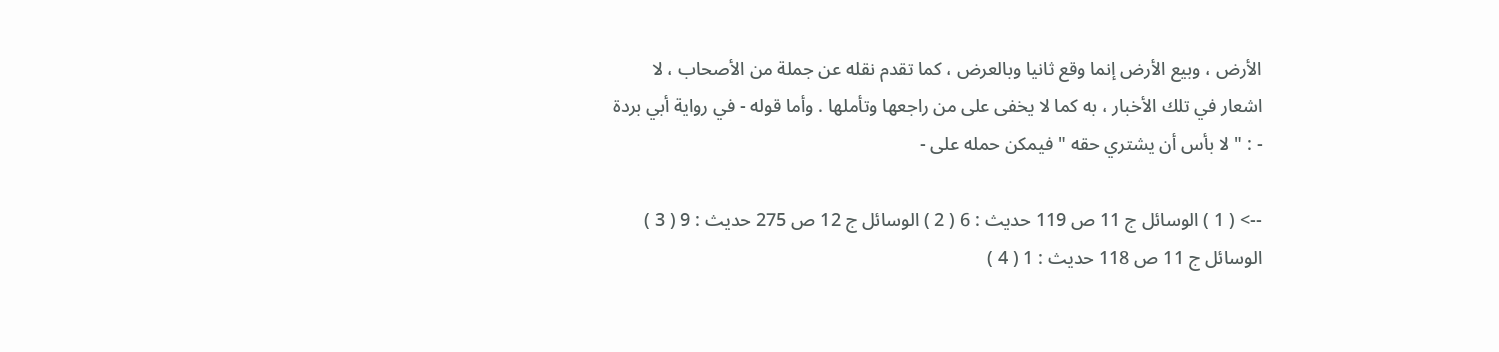الأرض ، وبيع الأرض إنما وقع ثانيا وبالعرض ، كما تقدم نقله عن جملة من الأصحاب ، لا اشعار في تلك الأخبار ، به كما لا يخفى على من راجعها وتأملها . وأما قوله - في رواية أبي بردة - : " لا بأس أن يشتري حقه " فيمكن حمله على -

--> ( 1 ) الوسائل ج 11 ص 119 حديث : 6 ( 2 ) الوسائل ج 12 ص 275 حديث : 9 ( 3 ) الوسائل ج 11 ص 118 حديث : 1 ( 4 )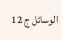الوسائل ج 12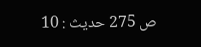ص 275 حديث : 10